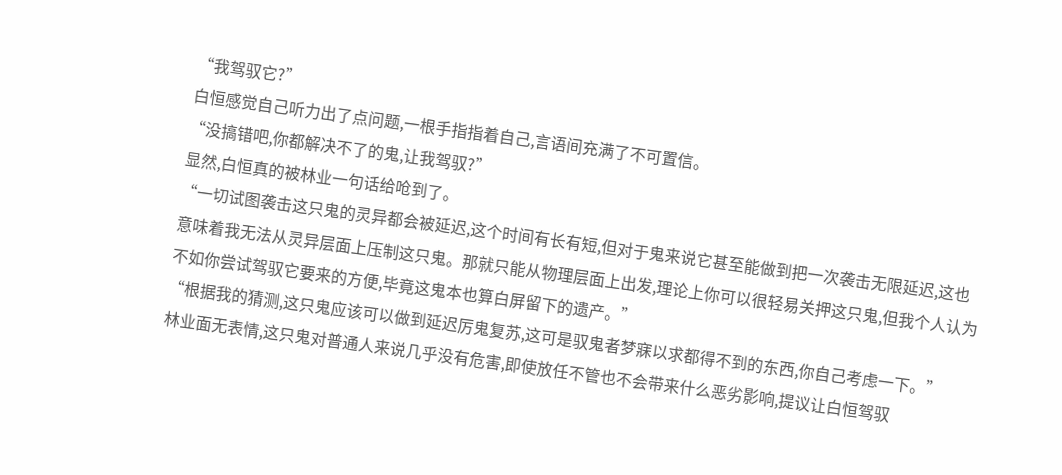“我驾驭它?”
白恒感觉自己听力出了点问题,一根手指指着自己,言语间充满了不可置信。
“没搞错吧,你都解决不了的鬼,让我驾驭?”
显然,白恒真的被林业一句话给呛到了。
“一切试图袭击这只鬼的灵异都会被延迟,这个时间有长有短,但对于鬼来说它甚至能做到把一次袭击无限延迟,这也意味着我无法从灵异层面上压制这只鬼。那就只能从物理层面上出发,理论上你可以很轻易关押这只鬼,但我个人认为不如你尝试驾驭它要来的方便,毕竟这鬼本也算白屏留下的遗产。”
“根据我的猜测,这只鬼应该可以做到延迟厉鬼复苏,这可是驭鬼者梦寐以求都得不到的东西,你自己考虑一下。”
林业面无表情,这只鬼对普通人来说几乎没有危害,即使放任不管也不会带来什么恶劣影响,提议让白恒驾驭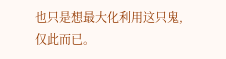也只是想最大化利用这只鬼,仅此而已。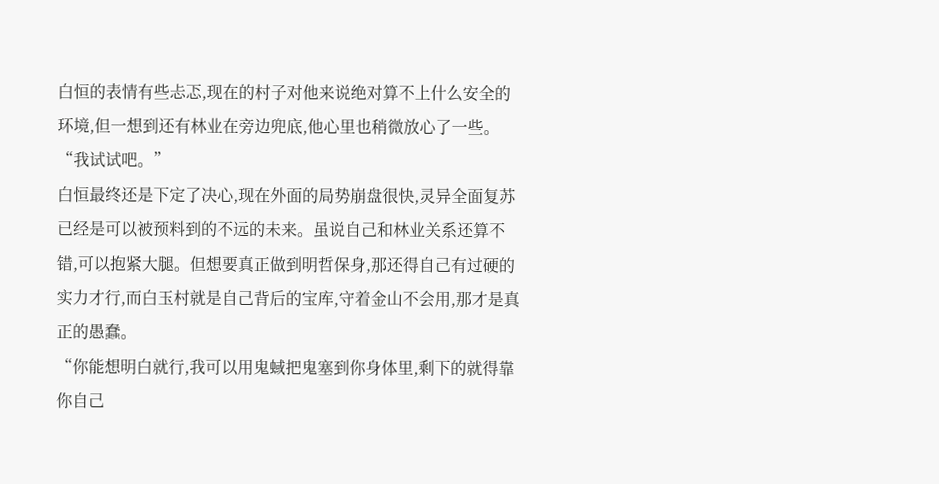白恒的表情有些忐忑,现在的村子对他来说绝对算不上什么安全的环境,但一想到还有林业在旁边兜底,他心里也稍微放心了一些。
“我试试吧。”
白恒最终还是下定了决心,现在外面的局势崩盘很快,灵异全面复苏已经是可以被预料到的不远的未来。虽说自己和林业关系还算不错,可以抱紧大腿。但想要真正做到明哲保身,那还得自己有过硬的实力才行,而白玉村就是自己背后的宝库,守着金山不会用,那才是真正的愚蠢。
“你能想明白就行,我可以用鬼蜮把鬼塞到你身体里,剩下的就得靠你自己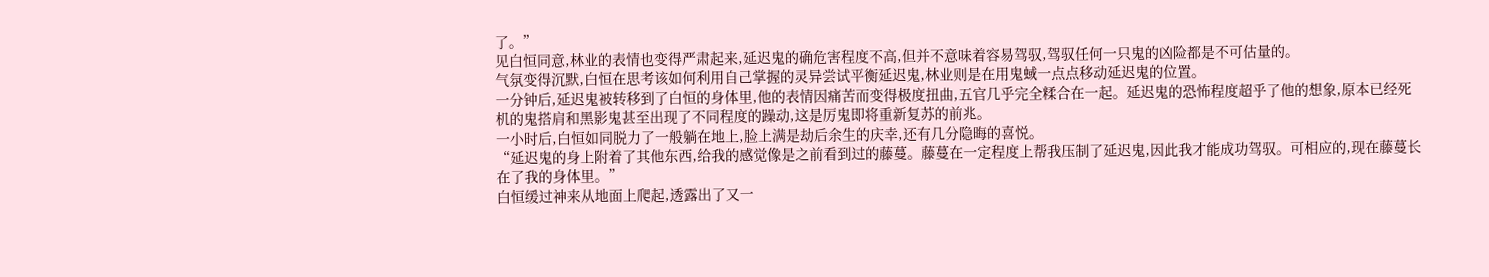了。”
见白恒同意,林业的表情也变得严肃起来,延迟鬼的确危害程度不高,但并不意味着容易驾驭,驾驭任何一只鬼的凶险都是不可估量的。
气氛变得沉默,白恒在思考该如何利用自己掌握的灵异尝试平衡延迟鬼,林业则是在用鬼蜮一点点移动延迟鬼的位置。
一分钟后,延迟鬼被转移到了白恒的身体里,他的表情因痛苦而变得极度扭曲,五官几乎完全糅合在一起。延迟鬼的恐怖程度超乎了他的想象,原本已经死机的鬼搭肩和黑影鬼甚至出现了不同程度的躁动,这是厉鬼即将重新复苏的前兆。
一小时后,白恒如同脱力了一般躺在地上,脸上满是劫后余生的庆幸,还有几分隐晦的喜悦。
“延迟鬼的身上附着了其他东西,给我的感觉像是之前看到过的藤蔓。藤蔓在一定程度上帮我压制了延迟鬼,因此我才能成功驾驭。可相应的,现在藤蔓长在了我的身体里。”
白恒缓过神来从地面上爬起,透露出了又一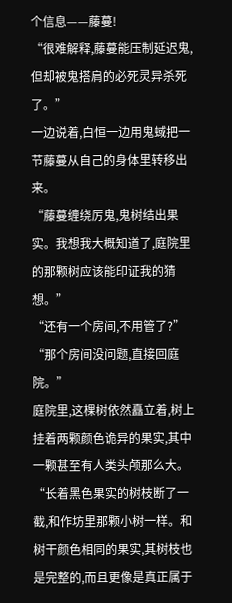个信息——藤蔓!
“很难解释,藤蔓能压制延迟鬼,但却被鬼搭肩的必死灵异杀死了。”
一边说着,白恒一边用鬼蜮把一节藤蔓从自己的身体里转移出来。
“藤蔓缠绕厉鬼,鬼树结出果实。我想我大概知道了,庭院里的那颗树应该能印证我的猜想。”
“还有一个房间,不用管了?”
“那个房间没问题,直接回庭院。”
庭院里,这棵树依然矗立着,树上挂着两颗颜色诡异的果实,其中一颗甚至有人类头颅那么大。
“长着黑色果实的树枝断了一截,和作坊里那颗小树一样。和树干颜色相同的果实,其树枝也是完整的,而且更像是真正属于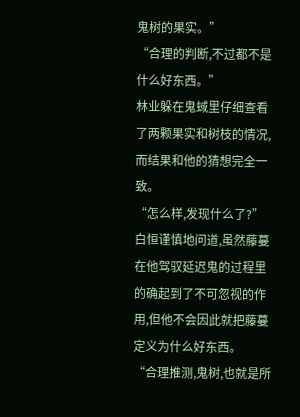鬼树的果实。”
“合理的判断,不过都不是什么好东西。”
林业躲在鬼蜮里仔细查看了两颗果实和树枝的情况,而结果和他的猜想完全一致。
“怎么样,发现什么了?”
白恒谨慎地问道,虽然藤蔓在他驾驭延迟鬼的过程里的确起到了不可忽视的作用,但他不会因此就把藤蔓定义为什么好东西。
“合理推测,鬼树,也就是所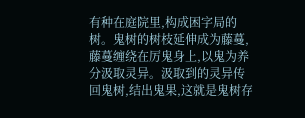有种在庭院里,构成困字局的树。鬼树的树枝延伸成为藤蔓,藤蔓缠绕在厉鬼身上,以鬼为养分汲取灵异。汲取到的灵异传回鬼树,结出鬼果,这就是鬼树存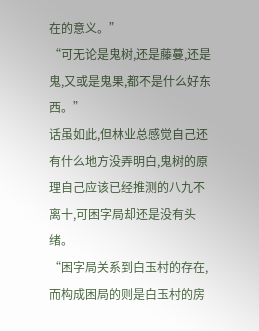在的意义。”
“可无论是鬼树,还是藤蔓,还是鬼,又或是鬼果,都不是什么好东西。”
话虽如此,但林业总感觉自己还有什么地方没弄明白,鬼树的原理自己应该已经推测的八九不离十,可困字局却还是没有头绪。
“困字局关系到白玉村的存在,而构成困局的则是白玉村的房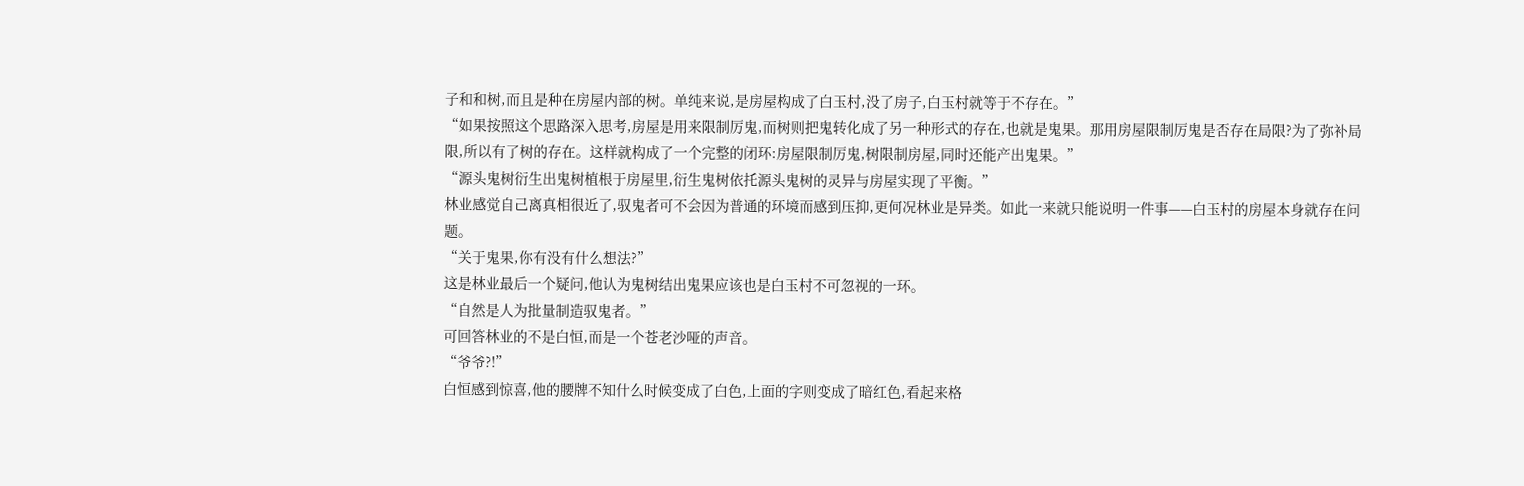子和和树,而且是种在房屋内部的树。单纯来说,是房屋构成了白玉村,没了房子,白玉村就等于不存在。”
“如果按照这个思路深入思考,房屋是用来限制厉鬼,而树则把鬼转化成了另一种形式的存在,也就是鬼果。那用房屋限制厉鬼是否存在局限?为了弥补局限,所以有了树的存在。这样就构成了一个完整的闭环:房屋限制厉鬼,树限制房屋,同时还能产出鬼果。”
“源头鬼树衍生出鬼树植根于房屋里,衍生鬼树依托源头鬼树的灵异与房屋实现了平衡。”
林业感觉自己离真相很近了,驭鬼者可不会因为普通的环境而感到压抑,更何况林业是异类。如此一来就只能说明一件事——白玉村的房屋本身就存在问题。
“关于鬼果,你有没有什么想法?”
这是林业最后一个疑问,他认为鬼树结出鬼果应该也是白玉村不可忽视的一环。
“自然是人为批量制造驭鬼者。”
可回答林业的不是白恒,而是一个苍老沙哑的声音。
“爷爷?!”
白恒感到惊喜,他的腰牌不知什么时候变成了白色,上面的字则变成了暗红色,看起来格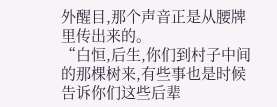外醒目,那个声音正是从腰牌里传出来的。
“白恒,后生,你们到村子中间的那棵树来,有些事也是时候告诉你们这些后辈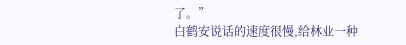了。”
白鹤安说话的速度很慢,给林业一种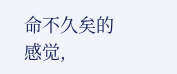命不久矣的感觉,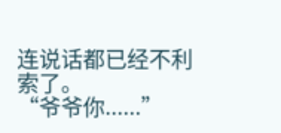连说话都已经不利索了。
“爷爷你......”